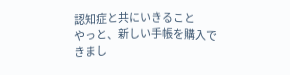認知症と共にいきること
やっと、新しい手帳を購入できまし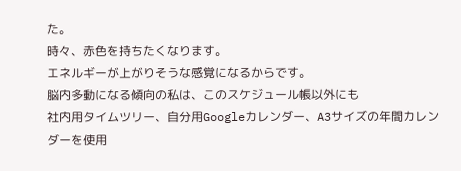た。
時々、赤色を持ちたくなります。
エネルギーが上がりそうな感覚になるからです。
脳内多動になる傾向の私は、このスケジュール帳以外にも
社内用タイムツリー、自分用Googleカレンダー、A3サイズの年間カレンダーを使用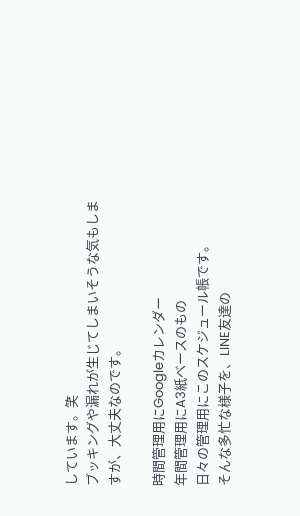しています。笑
ブッキングや漏れが生じてしまいそうな気もしますが、大丈夫なのです。

時間管理用にGoogleカレンダー
年間管理用にA3紙ベースのもの
日々の管理用にこのスケジュール帳です。
そんな多忙な様子を、LINE友達の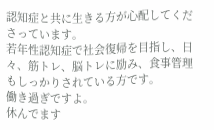認知症と共に生きる方が心配してくださっています。
若年性認知症で社会復帰を目指し、日々、筋トレ、脳トレに励み、食事管理もしっかりされている方です。
働き過ぎですよ。
休んでます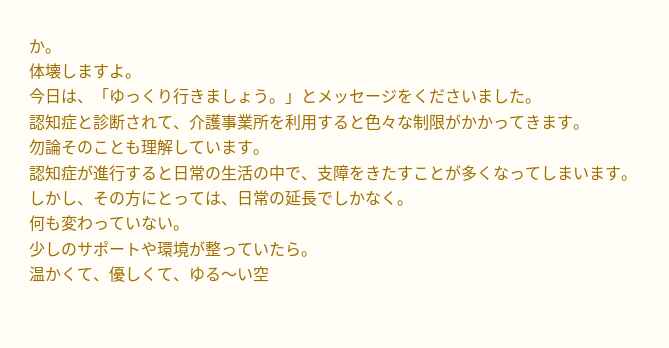か。
体壊しますよ。
今日は、「ゆっくり行きましょう。」とメッセージをくださいました。
認知症と診断されて、介護事業所を利用すると色々な制限がかかってきます。
勿論そのことも理解しています。
認知症が進行すると日常の生活の中で、支障をきたすことが多くなってしまいます。
しかし、その方にとっては、日常の延長でしかなく。
何も変わっていない。
少しのサポートや環境が整っていたら。
温かくて、優しくて、ゆる〜い空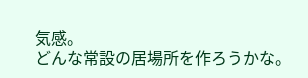気感。
どんな常設の居場所を作ろうかな。